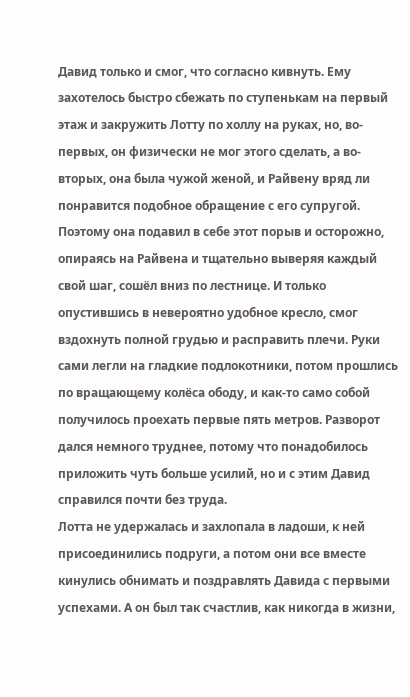Давид только и смог, что согласно кивнуть. Ему захотелось быстро сбежать по ступенькам на первый этаж и закружить Лотту по холлу на руках, но, во-первых, он физически не мог этого сделать, а во-вторых, она была чужой женой, и Райвену вряд ли понравится подобное обращение с его супругой. Поэтому она подавил в себе этот порыв и осторожно, опираясь на Райвена и тщательно выверяя каждый свой шаг, сошёл вниз по лестнице. И только опустившись в невероятно удобное кресло, смог вздохнуть полной грудью и расправить плечи. Руки сами легли на гладкие подлокотники, потом прошлись по вращающему колёса ободу, и как-то само собой получилось проехать первые пять метров. Разворот дался немного труднее, потому что понадобилось приложить чуть больше усилий, но и с этим Давид справился почти без труда.
Лотта не удержалась и захлопала в ладоши, к ней присоединились подруги, а потом они все вместе кинулись обнимать и поздравлять Давида с первыми успехами. А он был так счастлив, как никогда в жизни,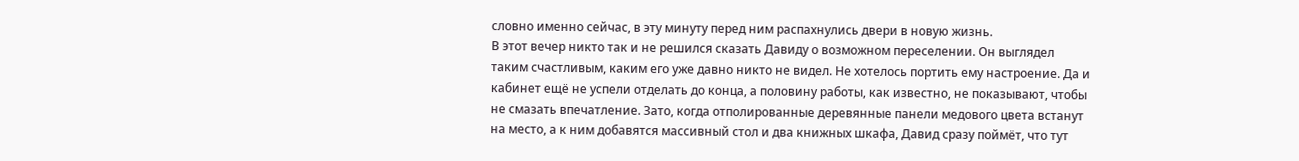словно именно сейчас, в эту минуту перед ним распахнулись двери в новую жизнь.
В этот вечер никто так и не решился сказать Давиду о возможном переселении. Он выглядел таким счастливым, каким его уже давно никто не видел. Не хотелось портить ему настроение. Да и кабинет ещё не успели отделать до конца, а половину работы, как известно, не показывают, чтобы не смазать впечатление. Зато, когда отполированные деревянные панели медового цвета встанут на место, а к ним добавятся массивный стол и два книжных шкафа, Давид сразу поймёт, что тут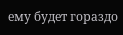ему будет гораздо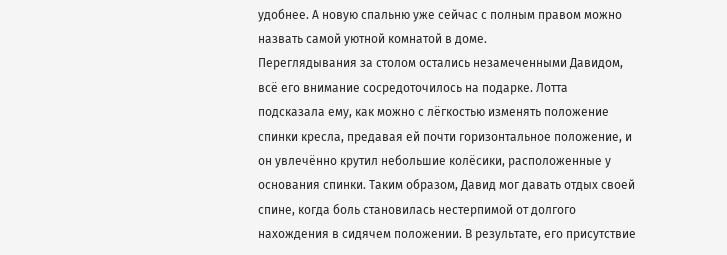удобнее. А новую спальню уже сейчас с полным правом можно назвать самой уютной комнатой в доме.
Переглядывания за столом остались незамеченными Давидом, всё его внимание сосредоточилось на подарке. Лотта подсказала ему, как можно с лёгкостью изменять положение спинки кресла, предавая ей почти горизонтальное положение, и он увлечённо крутил небольшие колёсики, расположенные у основания спинки. Таким образом, Давид мог давать отдых своей спине, когда боль становилась нестерпимой от долгого нахождения в сидячем положении. В результате, его присутствие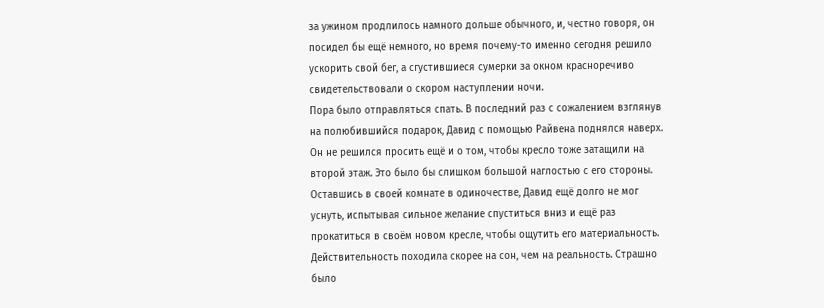за ужином продлилось намного дольше обычного, и, честно говоря, он посидел бы ещё немного, но время почему-то именно сегодня решило ускорить свой бег, а сгустившиеся сумерки за окном красноречиво свидетельствовали о скором наступлении ночи.
Пора было отправляться спать. В последний раз с сожалением взглянув на полюбившийся подарок, Давид с помощью Райвена поднялся наверх. Он не решился просить ещё и о том, чтобы кресло тоже затащили на второй этаж. Это было бы слишком большой наглостью с его стороны. Оставшись в своей комнате в одиночестве, Давид ещё долго не мог уснуть, испытывая сильное желание спуститься вниз и ещё раз прокатиться в своём новом кресле, чтобы ощутить его материальность. Действительность походила скорее на сон, чем на реальность. Страшно было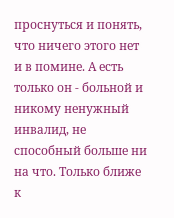проснуться и понять, что ничего этого нет и в помине. А есть только он - больной и никому ненужный инвалид, не способный больше ни на что. Только ближе к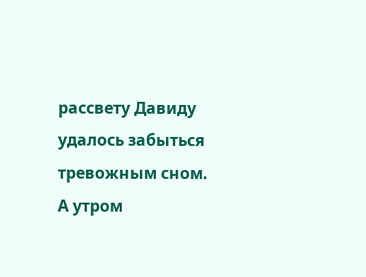рассвету Давиду удалось забыться тревожным сном.
А утром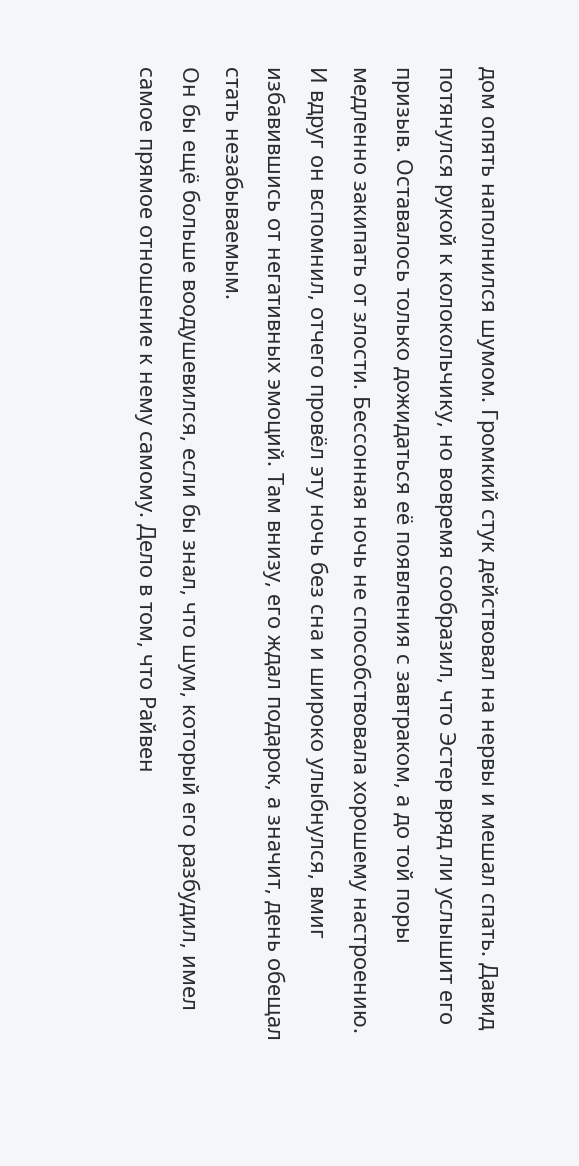дом опять наполнился шумом. Громкий стук действовал на нервы и мешал спать. Давид потянулся рукой к колокольчику, но вовремя сообразил, что Эстер вряд ли услышит его призыв. Оставалось только дожидаться её появления с завтраком, а до той поры медленно закипать от злости. Бессонная ночь не способствовала хорошему настроению. И вдруг он вспомнил, отчего провёл эту ночь без сна и широко улыбнулся, вмиг избавившись от негативных эмоций. Там внизу, его ждал подарок, а значит, день обещал стать незабываемым.
Он бы ещё больше воодушевился, если бы знал, что шум, который его разбудил, имел самое прямое отношение к нему самому. Дело в том, что Райвен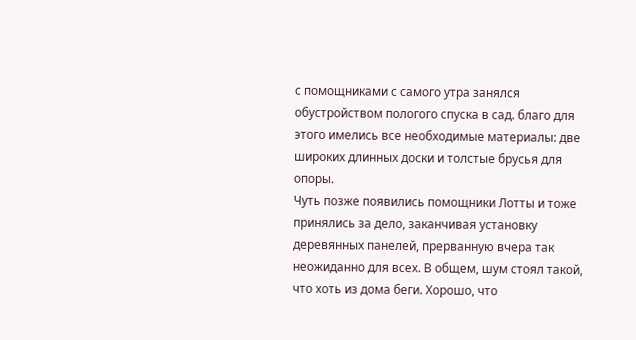с помощниками с самого утра занялся обустройством пологого спуска в сад. благо для этого имелись все необходимые материалы: две широких длинных доски и толстые брусья для опоры.
Чуть позже появились помощники Лотты и тоже принялись за дело, заканчивая установку деревянных панелей, прерванную вчера так неожиданно для всех. В общем, шум стоял такой, что хоть из дома беги. Хорошо, что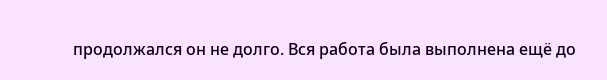продолжался он не долго. Вся работа была выполнена ещё до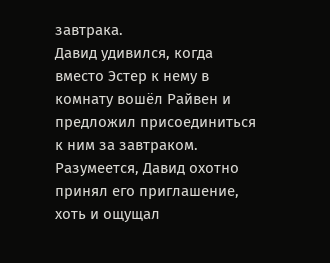завтрака.
Давид удивился, когда вместо Эстер к нему в комнату вошёл Райвен и предложил присоединиться к ним за завтраком. Разумеется, Давид охотно принял его приглашение, хоть и ощущал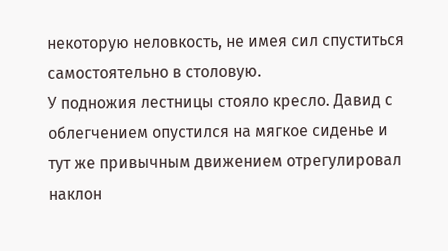некоторую неловкость, не имея сил спуститься самостоятельно в столовую.
У подножия лестницы стояло кресло. Давид с облегчением опустился на мягкое сиденье и тут же привычным движением отрегулировал наклон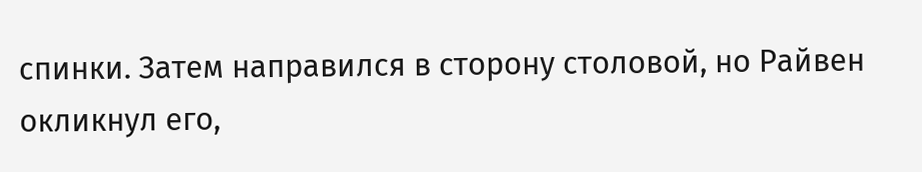спинки. Затем направился в сторону столовой, но Райвен окликнул его,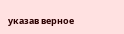указав верное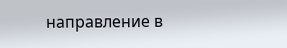направление в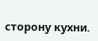сторону кухни.